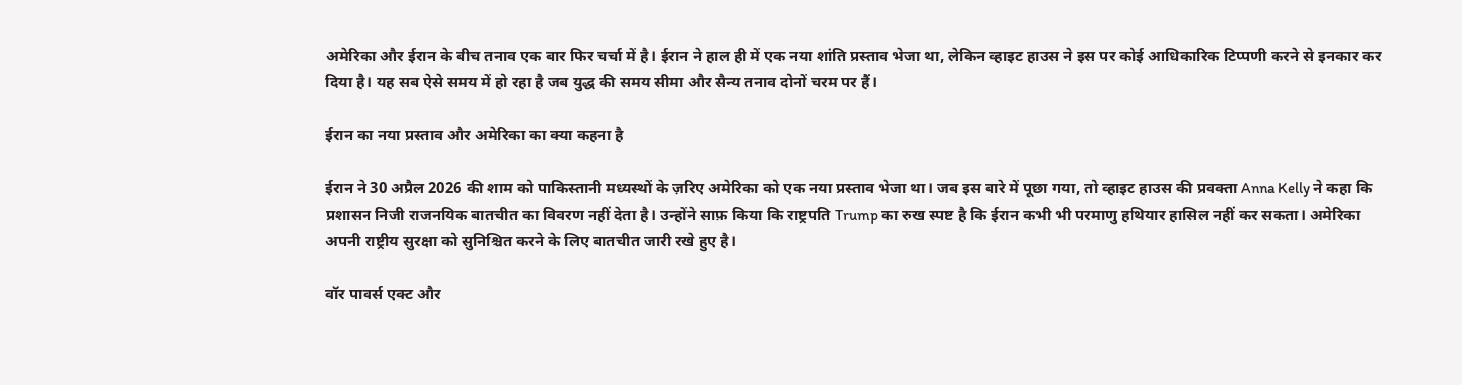अमेरिका और ईरान के बीच तनाव एक बार फिर चर्चा में है। ईरान ने हाल ही में एक नया शांति प्रस्ताव भेजा था, लेकिन व्हाइट हाउस ने इस पर कोई आधिकारिक टिप्पणी करने से इनकार कर दिया है। यह सब ऐसे समय में हो रहा है जब युद्ध की समय सीमा और सैन्य तनाव दोनों चरम पर हैं।

ईरान का नया प्रस्ताव और अमेरिका का क्या कहना है

ईरान ने 30 अप्रैल 2026 की शाम को पाकिस्तानी मध्यस्थों के ज़रिए अमेरिका को एक नया प्रस्ताव भेजा था। जब इस बारे में पूछा गया, तो व्हाइट हाउस की प्रवक्ता Anna Kelly ने कहा कि प्रशासन निजी राजनयिक बातचीत का विवरण नहीं देता है। उन्होंने साफ़ किया कि राष्ट्रपति Trump का रुख स्पष्ट है कि ईरान कभी भी परमाणु हथियार हासिल नहीं कर सकता। अमेरिका अपनी राष्ट्रीय सुरक्षा को सुनिश्चित करने के लिए बातचीत जारी रखे हुए है।

वॉर पावर्स एक्ट और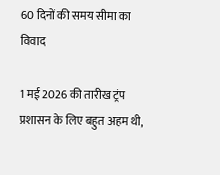60 दिनों की समय सीमा का विवाद

1 मई 2026 की तारीख ट्रंप प्रशासन के लिए बहुत अहम थी,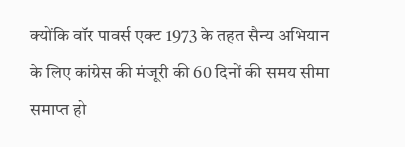क्योंकि वॉर पावर्स एक्ट 1973 के तहत सैन्य अभियान के लिए कांग्रेस की मंजूरी की 60 दिनों की समय सीमा समाप्त हो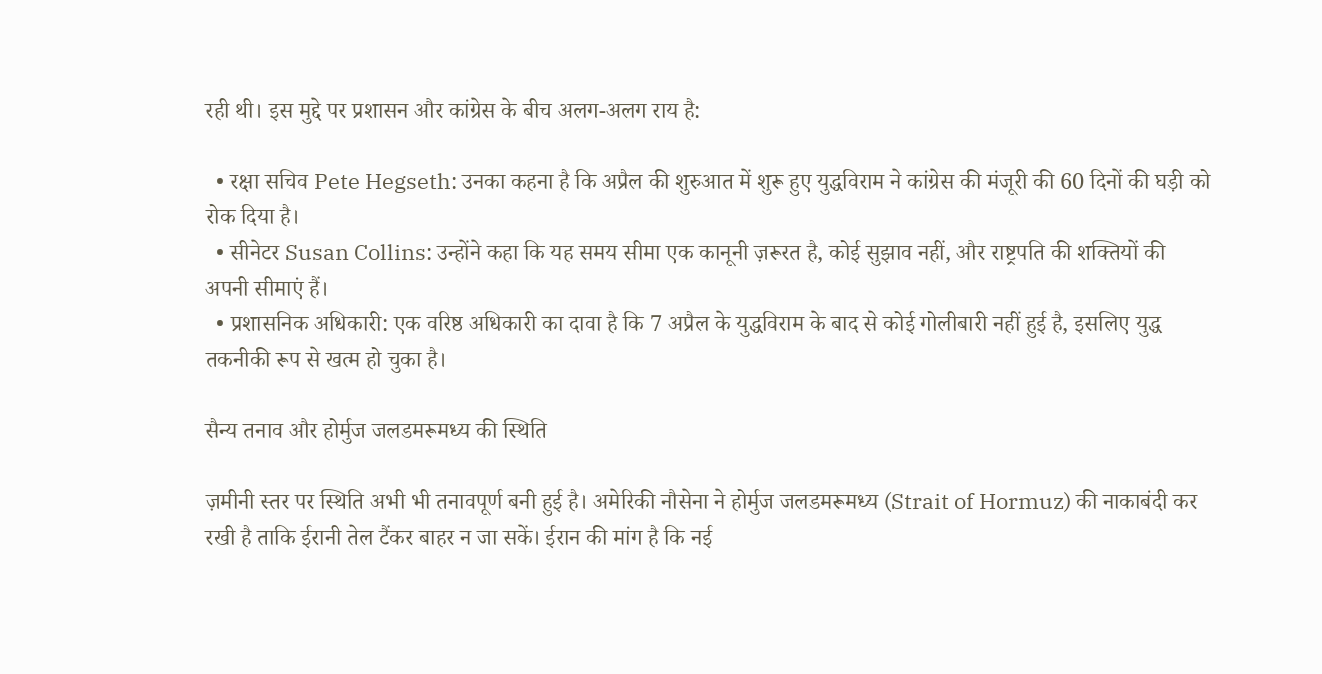रही थी। इस मुद्दे पर प्रशासन और कांग्रेस के बीच अलग-अलग राय है:

  • रक्षा सचिव Pete Hegseth: उनका कहना है कि अप्रैल की शुरुआत में शुरू हुए युद्धविराम ने कांग्रेस की मंजूरी की 60 दिनों की घड़ी को रोक दिया है।
  • सीनेटर Susan Collins: उन्होंने कहा कि यह समय सीमा एक कानूनी ज़रूरत है, कोई सुझाव नहीं, और राष्ट्रपति की शक्तियों की अपनी सीमाएं हैं।
  • प्रशासनिक अधिकारी: एक वरिष्ठ अधिकारी का दावा है कि 7 अप्रैल के युद्धविराम के बाद से कोई गोलीबारी नहीं हुई है, इसलिए युद्ध तकनीकी रूप से खत्म हो चुका है।

सैन्य तनाव और होर्मुज जलडमरूमध्य की स्थिति

ज़मीनी स्तर पर स्थिति अभी भी तनावपूर्ण बनी हुई है। अमेरिकी नौसेना ने होर्मुज जलडमरूमध्य (Strait of Hormuz) की नाकाबंदी कर रखी है ताकि ईरानी तेल टैंकर बाहर न जा सकें। ईरान की मांग है कि नई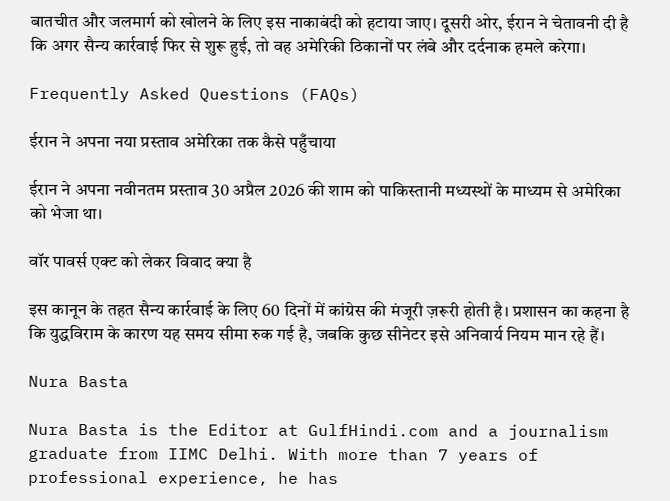बातचीत और जलमार्ग को खोलने के लिए इस नाकाबंदी को हटाया जाए। दूसरी ओर, ईरान ने चेतावनी दी है कि अगर सैन्य कार्रवाई फिर से शुरू हुई, तो वह अमेरिकी ठिकानों पर लंबे और दर्दनाक हमले करेगा।

Frequently Asked Questions (FAQs)

ईरान ने अपना नया प्रस्ताव अमेरिका तक कैसे पहुँचाया

ईरान ने अपना नवीनतम प्रस्ताव 30 अप्रैल 2026 की शाम को पाकिस्तानी मध्यस्थों के माध्यम से अमेरिका को भेजा था।

वॉर पावर्स एक्ट को लेकर विवाद क्या है

इस कानून के तहत सैन्य कार्रवाई के लिए 60 दिनों में कांग्रेस की मंजूरी ज़रूरी होती है। प्रशासन का कहना है कि युद्धविराम के कारण यह समय सीमा रुक गई है, जबकि कुछ सीनेटर इसे अनिवार्य नियम मान रहे हैं।

Nura Basta

Nura Basta is the Editor at GulfHindi.com and a journalism graduate from IIMC Delhi. With more than 7 years of professional experience, he has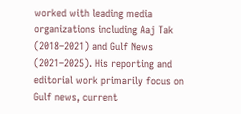worked with leading media organizations including Aaj Tak (2018–2021) and Gulf News (2021–2025). His reporting and editorial work primarily focus on Gulf news, current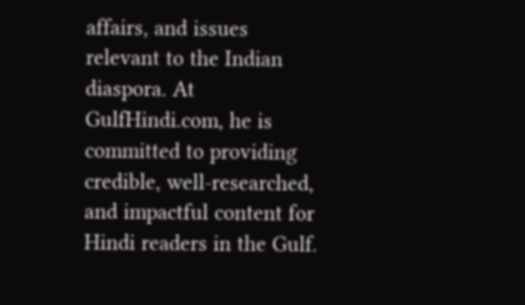affairs, and issues relevant to the Indian diaspora. At GulfHindi.com, he is committed to providing credible, well-researched, and impactful content for Hindi readers in the Gulf.